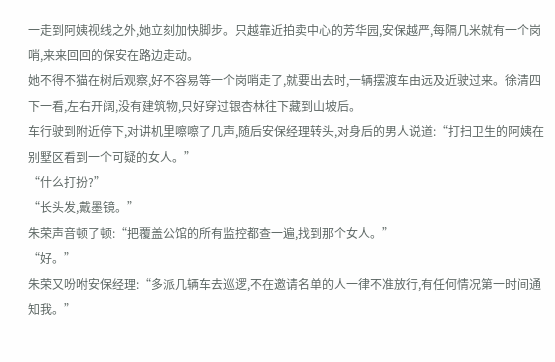一走到阿姨视线之外,她立刻加快脚步。只越靠近拍卖中心的芳华园,安保越严,每隔几米就有一个岗哨,来来回回的保安在路边走动。
她不得不猫在树后观察,好不容易等一个岗哨走了,就要出去时,一辆摆渡车由远及近驶过来。徐清四下一看,左右开阔,没有建筑物,只好穿过银杏林往下藏到山坡后。
车行驶到附近停下,对讲机里嚓嚓了几声,随后安保经理转头,对身后的男人说道:“打扫卫生的阿姨在别墅区看到一个可疑的女人。”
“什么打扮?”
“长头发,戴墨镜。”
朱荣声音顿了顿:“把覆盖公馆的所有监控都查一遍,找到那个女人。”
“好。”
朱荣又吩咐安保经理:“多派几辆车去巡逻,不在邀请名单的人一律不准放行,有任何情况第一时间通知我。”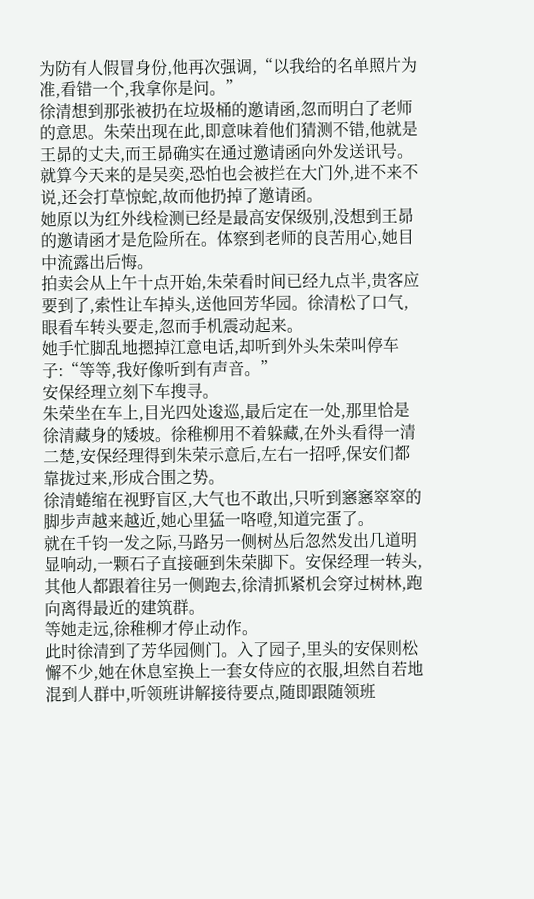为防有人假冒身份,他再次强调,“以我给的名单照片为准,看错一个,我拿你是问。”
徐清想到那张被扔在垃圾桶的邀请函,忽而明白了老师的意思。朱荣出现在此,即意味着他们猜测不错,他就是王昴的丈夫,而王昴确实在通过邀请函向外发送讯号。就算今天来的是吴奕,恐怕也会被拦在大门外,进不来不说,还会打草惊蛇,故而他扔掉了邀请函。
她原以为红外线检测已经是最高安保级别,没想到王昴的邀请函才是危险所在。体察到老师的良苦用心,她目中流露出后悔。
拍卖会从上午十点开始,朱荣看时间已经九点半,贵客应要到了,索性让车掉头,送他回芳华园。徐清松了口气,眼看车转头要走,忽而手机震动起来。
她手忙脚乱地摁掉江意电话,却听到外头朱荣叫停车子:“等等,我好像听到有声音。”
安保经理立刻下车搜寻。
朱荣坐在车上,目光四处逡巡,最后定在一处,那里恰是徐清藏身的矮坡。徐稚柳用不着躲藏,在外头看得一清二楚,安保经理得到朱荣示意后,左右一招呼,保安们都靠拢过来,形成合围之势。
徐清蜷缩在视野盲区,大气也不敢出,只听到窸窸窣窣的脚步声越来越近,她心里猛一咯噔,知道完蛋了。
就在千钧一发之际,马路另一侧树丛后忽然发出几道明显响动,一颗石子直接砸到朱荣脚下。安保经理一转头,其他人都跟着往另一侧跑去,徐清抓紧机会穿过树林,跑向离得最近的建筑群。
等她走远,徐稚柳才停止动作。
此时徐清到了芳华园侧门。入了园子,里头的安保则松懈不少,她在休息室换上一套女侍应的衣服,坦然自若地混到人群中,听领班讲解接待要点,随即跟随领班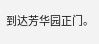到达芳华园正门。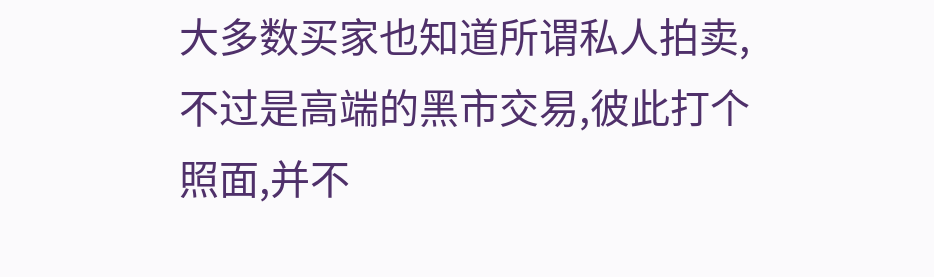大多数买家也知道所谓私人拍卖,不过是高端的黑市交易,彼此打个照面,并不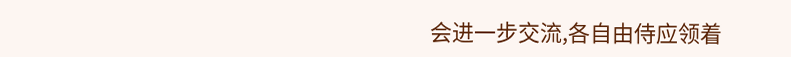会进一步交流,各自由侍应领着